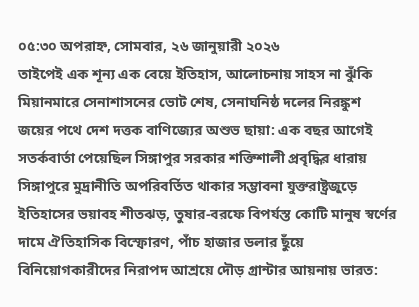০৫:৩০ অপরাহ্ন, সোমবার, ২৬ জানুয়ারী ২০২৬
তাইপেই এক শূন্য এক বেয়ে ইতিহাস, আলোচনায় সাহস না ঝুঁকি মিয়ানমারে সেনাশাসনের ভোট শেষ, সেনাঘনিষ্ঠ দলের নিরঙ্কুশ জয়ের পথে দেশ দত্তক বাণিজ্যের অশুভ ছায়া: এক বছর আগেই সতর্কবার্তা পেয়েছিল সিঙ্গাপুর সরকার শক্তিশালী প্রবৃদ্ধির ধারায় সিঙ্গাপুরে মুদ্রানীতি অপরিবর্তিত থাকার সম্ভাবনা যুক্তরাষ্ট্রজুড়ে ইতিহাসের ভয়াবহ শীতঝড়, তুষার-বরফে বিপর্যস্ত কোটি মানুষ স্বর্ণের দামে ঐতিহাসিক বিস্ফোরণ, পাঁচ হাজার ডলার ছুঁয়ে বিনিয়োগকারীদের নিরাপদ আশ্রয়ে দৌড় গ্রান্টার আয়নায় ভারত: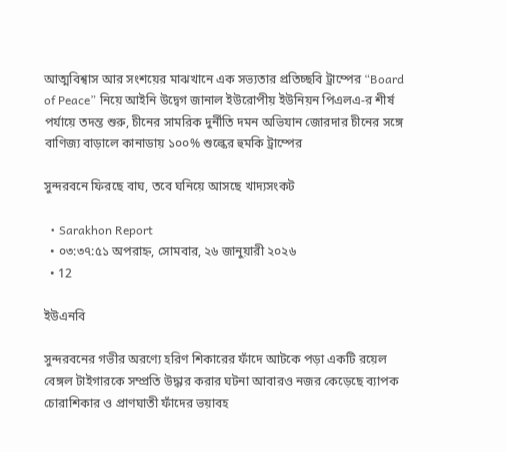আত্মবিশ্বাস আর সংশয়ের মাঝখানে এক সভ্যতার প্রতিচ্ছবি ট্রাম্পের “Board of Peace” নিয়ে আইনি উদ্বেগ জানাল ইউরোপীয় ইউনিয়ন পিএলএ-র শীর্ষ পর্যায়ে তদন্ত শুরু, চীনের সামরিক দুর্নীতি দমন অভিযান জোরদার চীনের সঙ্গে বাণিজ্য বাড়ালে কানাডায় ১০০% শুল্কের হুমকি ট্রাম্পের

সুন্দরবনে ফিরছে বাঘ, তবে ঘনিয়ে আসছে খাদ্যসংকট

  • Sarakhon Report
  • ০৩:৩৭:৫১ অপরাহ্ন, সোমবার, ২৬ জানুয়ারী ২০২৬
  • 12

ইউএনবি

সুন্দরবনের গভীর অরণ্যে হরিণ শিকারের ফাঁদে আটকে পড়া একটি রয়েল বেঙ্গল টাইগারকে সম্প্রতি উদ্ধার করার ঘটনা আবারও নজর কেড়েছে ব্যাপক চোরাশিকার ও প্রাণঘাতী ফাঁদের ভয়াবহ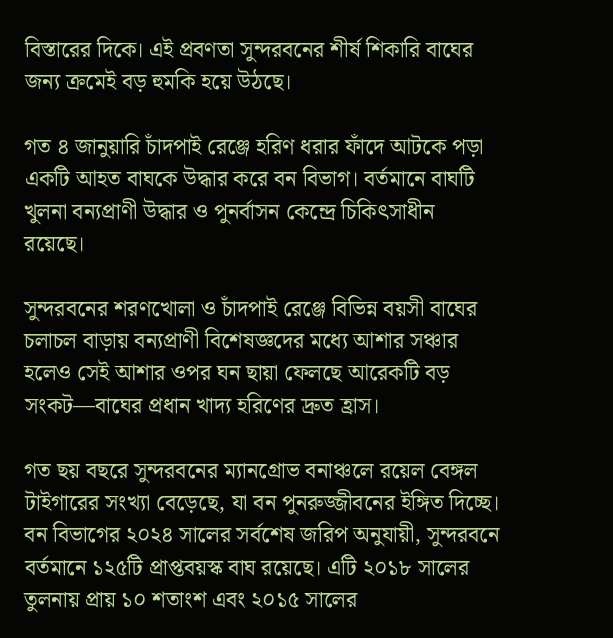বিস্তারের দিকে। এই প্রবণতা সুন্দরবনের শীর্ষ শিকারি বাঘের জন্য ক্রমেই বড় হুমকি হয়ে উঠছে।

গত ৪ জানুয়ারি চাঁদপাই রেঞ্জে হরিণ ধরার ফাঁদে আটকে পড়া একটি আহত বাঘকে উদ্ধার করে বন বিভাগ। বর্তমানে বাঘটি খুলনা বন্যপ্রাণী উদ্ধার ও পুনর্বাসন কেন্দ্রে চিকিৎসাধীন রয়েছে।

সুন্দরবনের শরণখোলা ও চাঁদপাই রেঞ্জে বিভিন্ন বয়সী বাঘের চলাচল বাড়ায় বন্যপ্রাণী বিশেষজ্ঞদের মধ্যে আশার সঞ্চার হলেও সেই আশার ওপর ঘন ছায়া ফেলছে আরেকটি বড় সংকট—বাঘের প্রধান খাদ্য হরিণের দ্রুত হ্রাস।

গত ছয় বছরে সুন্দরবনের ম্যানগ্রোভ বনাঞ্চলে রয়েল বেঙ্গল টাইগারের সংখ্যা বেড়েছে, যা বন পুনরুজ্জীবনের ইঙ্গিত দিচ্ছে। বন বিভাগের ২০২৪ সালের সর্বশেষ জরিপ অনুযায়ী, সুন্দরবনে বর্তমানে ১২৫টি প্রাপ্তবয়স্ক বাঘ রয়েছে। এটি ২০১৮ সালের তুলনায় প্রায় ১০ শতাংশ এবং ২০১৫ সালের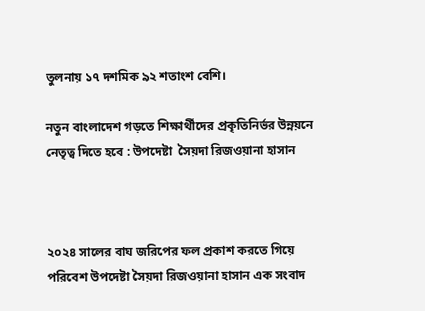তুলনায় ১৭ দশমিক ৯২ শতাংশ বেশি।

নতুন বাংলাদেশ গড়তে শিক্ষার্থীদের প্রকৃতিনির্ভর উন্নয়নে নেতৃত্ব দিতে হবে : উপদেষ্টা  সৈয়দা রিজওয়ানা হাসান



২০২৪ সালের বাঘ জরিপের ফল প্রকাশ করতে গিয়ে পরিবেশ উপদেষ্টা সৈয়দা রিজওয়ানা হাসান এক সংবাদ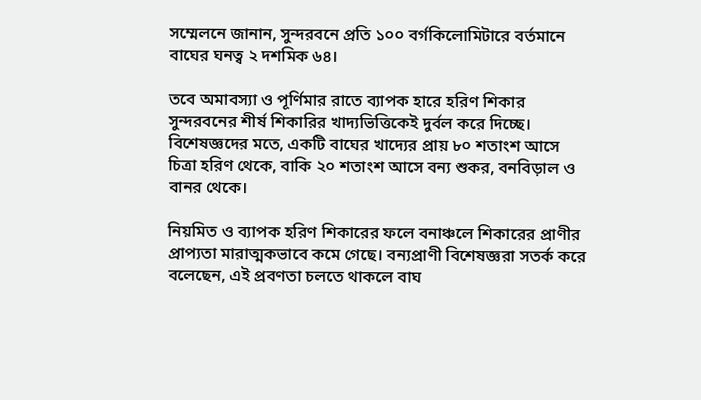সম্মেলনে জানান, সুন্দরবনে প্রতি ১০০ বর্গকিলোমিটারে বর্তমানে বাঘের ঘনত্ব ২ দশমিক ৬৪।

তবে অমাবস্যা ও পূর্ণিমার রাতে ব্যাপক হারে হরিণ শিকার সুন্দরবনের শীর্ষ শিকারির খাদ্যভিত্তিকেই দুর্বল করে দিচ্ছে। বিশেষজ্ঞদের মতে, একটি বাঘের খাদ্যের প্রায় ৮০ শতাংশ আসে চিত্রা হরিণ থেকে, বাকি ২০ শতাংশ আসে বন্য শুকর, বনবিড়াল ও বানর থেকে।

নিয়মিত ও ব্যাপক হরিণ শিকারের ফলে বনাঞ্চলে শিকারের প্রাণীর প্রাপ্যতা মারাত্মকভাবে কমে গেছে। বন্যপ্রাণী বিশেষজ্ঞরা সতর্ক করে বলেছেন, এই প্রবণতা চলতে থাকলে বাঘ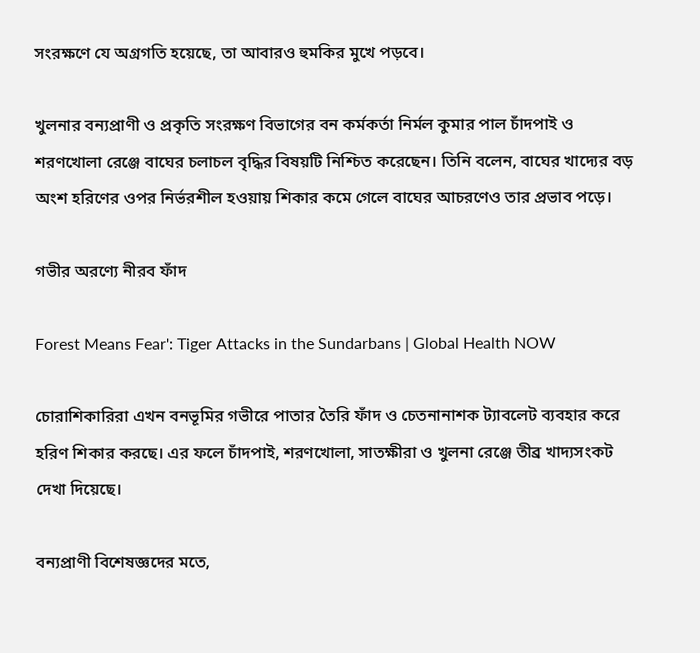সংরক্ষণে যে অগ্রগতি হয়েছে, তা আবারও হুমকির মুখে পড়বে।

খুলনার বন্যপ্রাণী ও প্রকৃতি সংরক্ষণ বিভাগের বন কর্মকর্তা নির্মল কুমার পাল চাঁদপাই ও শরণখোলা রেঞ্জে বাঘের চলাচল বৃদ্ধির বিষয়টি নিশ্চিত করেছেন। তিনি বলেন, বাঘের খাদ্যের বড় অংশ হরিণের ওপর নির্ভরশীল হওয়ায় শিকার কমে গেলে বাঘের আচরণেও তার প্রভাব পড়ে।

গভীর অরণ্যে নীরব ফাঁদ

Forest Means Fear': Tiger Attacks in the Sundarbans | Global Health NOW

চোরাশিকারিরা এখন বনভূমির গভীরে পাতার তৈরি ফাঁদ ও চেতনানাশক ট্যাবলেট ব্যবহার করে হরিণ শিকার করছে। এর ফলে চাঁদপাই, শরণখোলা, সাতক্ষীরা ও খুলনা রেঞ্জে তীব্র খাদ্যসংকট দেখা দিয়েছে।

বন্যপ্রাণী বিশেষজ্ঞদের মতে,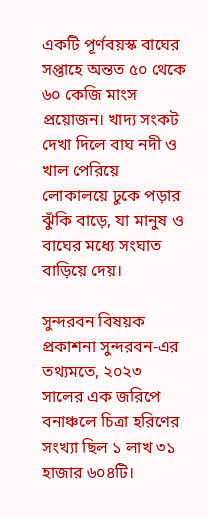একটি পূর্ণবয়স্ক বাঘের সপ্তাহে অন্তত ৫০ থেকে ৬০ কেজি মাংস প্রয়োজন। খাদ্য সংকট দেখা দিলে বাঘ নদী ও খাল পেরিয়ে লোকালয়ে ঢুকে পড়ার ঝুঁকি বাড়ে, যা মানুষ ও বাঘের মধ্যে সংঘাত বাড়িয়ে দেয়।

সুন্দরবন বিষয়ক প্রকাশনা সুন্দরবন-এর তথ্যমতে, ২০২৩ সালের এক জরিপে বনাঞ্চলে চিত্রা হরিণের সংখ্যা ছিল ১ লাখ ৩১ হাজার ৬০৪টি।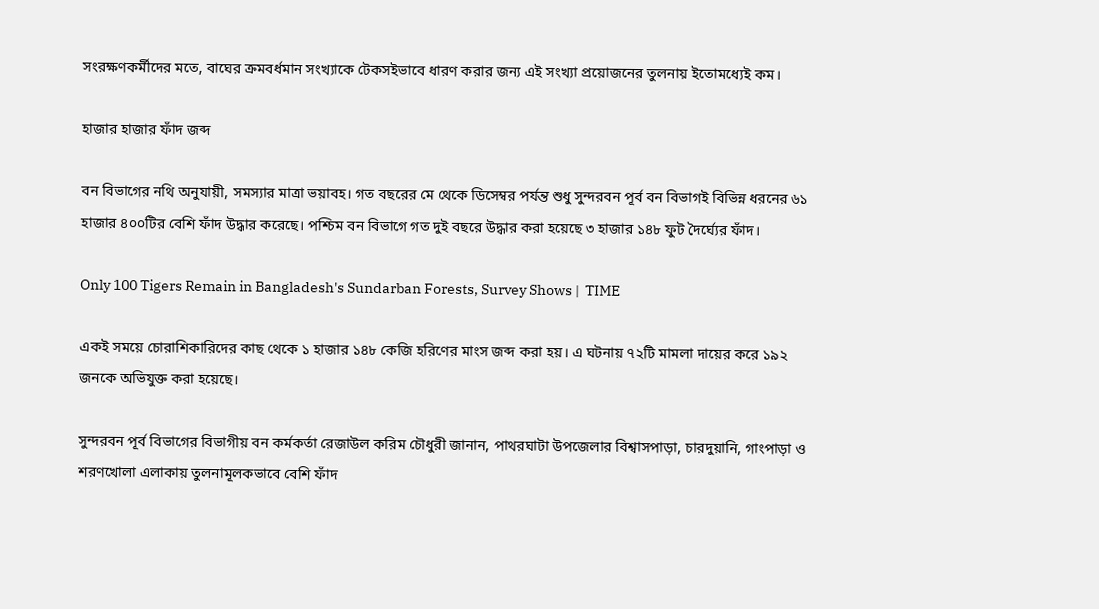সংরক্ষণকর্মীদের মতে, বাঘের ক্রমবর্ধমান সংখ্যাকে টেকসইভাবে ধারণ করার জন্য এই সংখ্যা প্রয়োজনের তুলনায় ইতোমধ্যেই কম।

হাজার হাজার ফাঁদ জব্দ

বন বিভাগের নথি অনুযায়ী, সমস্যার মাত্রা ভয়াবহ। গত বছরের মে থেকে ডিসেম্বর পর্যন্ত শুধু সুন্দরবন পূর্ব বন বিভাগই বিভিন্ন ধরনের ৬১ হাজার ৪০০টির বেশি ফাঁদ উদ্ধার করেছে। পশ্চিম বন বিভাগে গত দুই বছরে উদ্ধার করা হয়েছে ৩ হাজার ১৪৮ ফুট দৈর্ঘ্যের ফাঁদ।

Only 100 Tigers Remain in Bangladesh's Sundarban Forests, Survey Shows |  TIME

একই সময়ে চোরাশিকারিদের কাছ থেকে ১ হাজার ১৪৮ কেজি হরিণের মাংস জব্দ করা হয়। এ ঘটনায় ৭২টি মামলা দায়ের করে ১৯২ জনকে অভিযুক্ত করা হয়েছে।

সুন্দরবন পূর্ব বিভাগের বিভাগীয় বন কর্মকর্তা রেজাউল করিম চৌধুরী জানান, পাথরঘাটা উপজেলার বিশ্বাসপাড়া, চারদুয়ানি, গাংপাড়া ও শরণখোলা এলাকায় তুলনামূলকভাবে বেশি ফাঁদ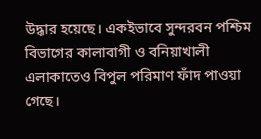উদ্ধার হয়েছে। একইভাবে সুন্দরবন পশ্চিম বিভাগের কালাবাগী ও বনিয়াখালী এলাকাতেও বিপুল পরিমাণ ফাঁদ পাওয়া গেছে।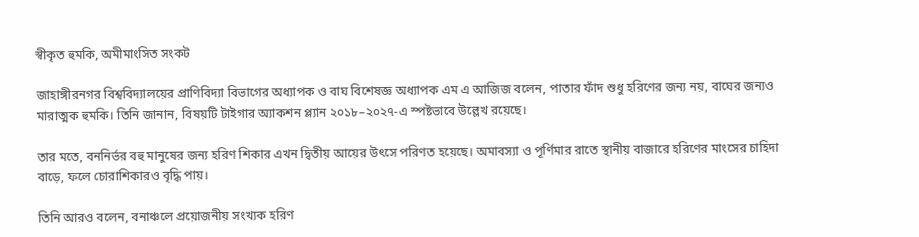স্বীকৃত হুমকি, অমীমাংসিত সংকট

জাহাঙ্গীরনগর বিশ্ববিদ্যালয়ের প্রাণিবিদ্যা বিভাগের অধ্যাপক ও বাঘ বিশেষজ্ঞ অধ্যাপক এম এ আজিজ বলেন, পাতার ফাঁদ শুধু হরিণের জন্য নয়, বাঘের জন্যও মারাত্মক হুমকি। তিনি জানান, বিষয়টি টাইগার অ্যাকশন প্ল্যান ২০১৮–২০২৭-এ স্পষ্টভাবে উল্লেখ রয়েছে।

তার মতে, বননির্ভর বহু মানুষের জন্য হরিণ শিকার এখন দ্বিতীয় আয়ের উৎসে পরিণত হয়েছে। অমাবস্যা ও পূর্ণিমার রাতে স্থানীয় বাজারে হরিণের মাংসের চাহিদা বাড়ে, ফলে চোরাশিকারও বৃদ্ধি পায়।

তিনি আরও বলেন, বনাঞ্চলে প্রয়োজনীয় সংখ্যক হরিণ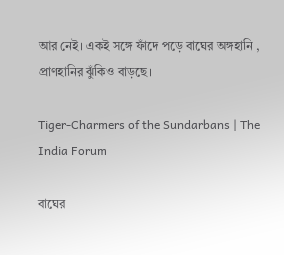আর নেই। একই সঙ্গে ফাঁদে পড়ে বাঘের অঙ্গহানি , প্রাণহানির ঝুঁকিও বাড়ছে।

Tiger-Charmers of the Sundarbans | The India Forum

বাঘের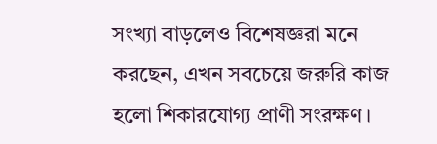সংখ্যা বাড়লেও বিশেষজ্ঞরা মনে করছেন, এখন সবচেয়ে জরুরি কাজ হলো শিকারযোগ্য প্রাণী সংরক্ষণ।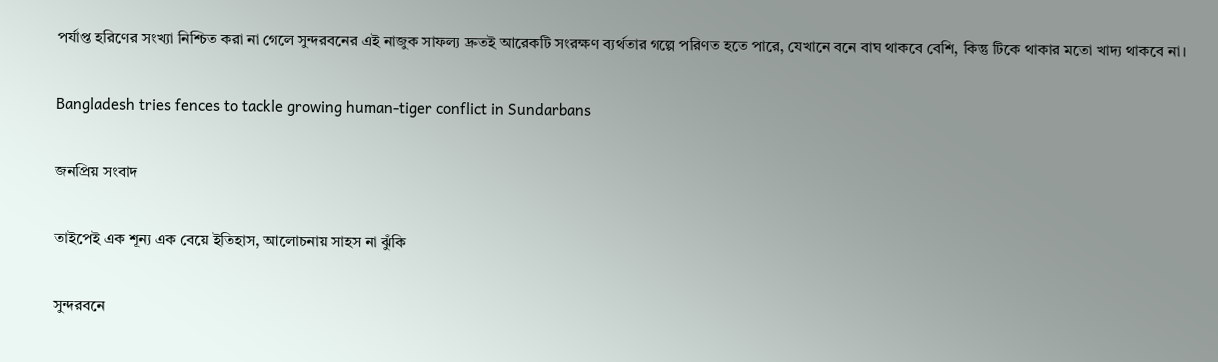পর্যাপ্ত হরিণের সংখ্যা নিশ্চিত করা না গেলে সুন্দরবনের এই নাজুক সাফল্য দ্রুতই আরেকটি সংরক্ষণ ব্যর্থতার গল্পে পরিণত হতে পারে, যেখানে বনে বাঘ থাকবে বেশি, কিন্তু টিকে থাকার মতো খাদ্য থাকবে না।

Bangladesh tries fences to tackle growing human-tiger conflict in Sundarbans

জনপ্রিয় সংবাদ

তাইপেই এক শূন্য এক বেয়ে ইতিহাস, আলোচনায় সাহস না ঝুঁকি

সুন্দরবনে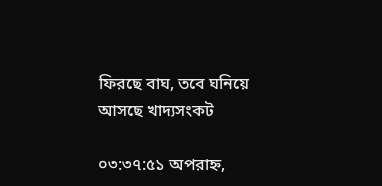ফিরছে বাঘ, তবে ঘনিয়ে আসছে খাদ্যসংকট

০৩:৩৭:৫১ অপরাহ্ন,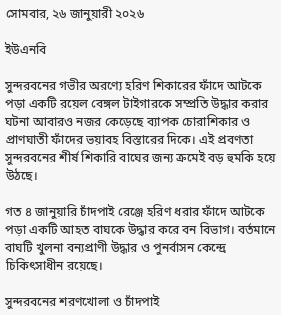সোমবার, ২৬ জানুয়ারী ২০২৬

ইউএনবি

সুন্দরবনের গভীর অরণ্যে হরিণ শিকারের ফাঁদে আটকে পড়া একটি রয়েল বেঙ্গল টাইগারকে সম্প্রতি উদ্ধার করার ঘটনা আবারও নজর কেড়েছে ব্যাপক চোরাশিকার ও প্রাণঘাতী ফাঁদের ভয়াবহ বিস্তারের দিকে। এই প্রবণতা সুন্দরবনের শীর্ষ শিকারি বাঘের জন্য ক্রমেই বড় হুমকি হয়ে উঠছে।

গত ৪ জানুয়ারি চাঁদপাই রেঞ্জে হরিণ ধরার ফাঁদে আটকে পড়া একটি আহত বাঘকে উদ্ধার করে বন বিভাগ। বর্তমানে বাঘটি খুলনা বন্যপ্রাণী উদ্ধার ও পুনর্বাসন কেন্দ্রে চিকিৎসাধীন রয়েছে।

সুন্দরবনের শরণখোলা ও চাঁদপাই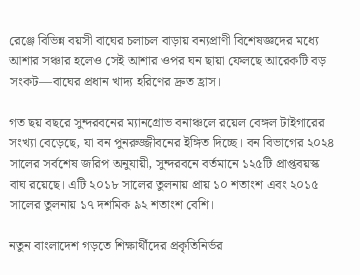রেঞ্জে বিভিন্ন বয়সী বাঘের চলাচল বাড়ায় বন্যপ্রাণী বিশেষজ্ঞদের মধ্যে আশার সঞ্চার হলেও সেই আশার ওপর ঘন ছায়া ফেলছে আরেকটি বড় সংকট—বাঘের প্রধান খাদ্য হরিণের দ্রুত হ্রাস।

গত ছয় বছরে সুন্দরবনের ম্যানগ্রোভ বনাঞ্চলে রয়েল বেঙ্গল টাইগারের সংখ্যা বেড়েছে, যা বন পুনরুজ্জীবনের ইঙ্গিত দিচ্ছে। বন বিভাগের ২০২৪ সালের সর্বশেষ জরিপ অনুযায়ী, সুন্দরবনে বর্তমানে ১২৫টি প্রাপ্তবয়স্ক বাঘ রয়েছে। এটি ২০১৮ সালের তুলনায় প্রায় ১০ শতাংশ এবং ২০১৫ সালের তুলনায় ১৭ দশমিক ৯২ শতাংশ বেশি।

নতুন বাংলাদেশ গড়তে শিক্ষার্থীদের প্রকৃতিনির্ভর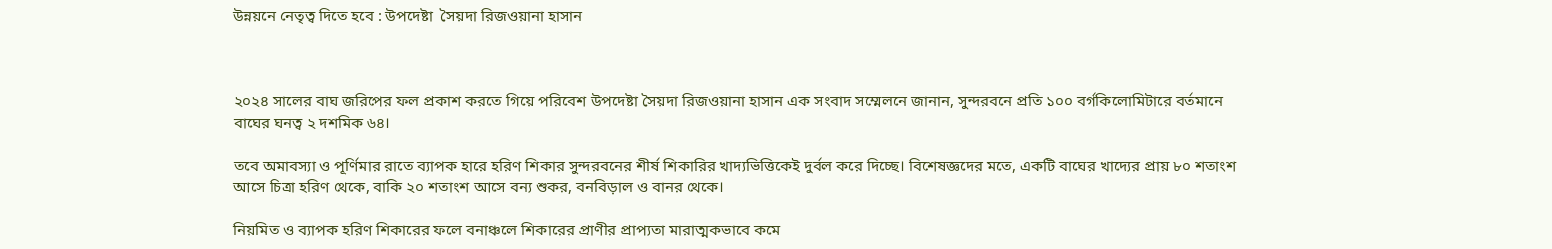উন্নয়নে নেতৃত্ব দিতে হবে : উপদেষ্টা  সৈয়দা রিজওয়ানা হাসান



২০২৪ সালের বাঘ জরিপের ফল প্রকাশ করতে গিয়ে পরিবেশ উপদেষ্টা সৈয়দা রিজওয়ানা হাসান এক সংবাদ সম্মেলনে জানান, সুন্দরবনে প্রতি ১০০ বর্গকিলোমিটারে বর্তমানে বাঘের ঘনত্ব ২ দশমিক ৬৪।

তবে অমাবস্যা ও পূর্ণিমার রাতে ব্যাপক হারে হরিণ শিকার সুন্দরবনের শীর্ষ শিকারির খাদ্যভিত্তিকেই দুর্বল করে দিচ্ছে। বিশেষজ্ঞদের মতে, একটি বাঘের খাদ্যের প্রায় ৮০ শতাংশ আসে চিত্রা হরিণ থেকে, বাকি ২০ শতাংশ আসে বন্য শুকর, বনবিড়াল ও বানর থেকে।

নিয়মিত ও ব্যাপক হরিণ শিকারের ফলে বনাঞ্চলে শিকারের প্রাণীর প্রাপ্যতা মারাত্মকভাবে কমে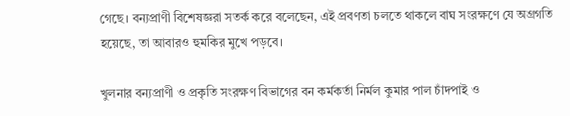গেছে। বন্যপ্রাণী বিশেষজ্ঞরা সতর্ক করে বলেছেন, এই প্রবণতা চলতে থাকলে বাঘ সংরক্ষণে যে অগ্রগতি হয়েছে, তা আবারও হুমকির মুখে পড়বে।

খুলনার বন্যপ্রাণী ও প্রকৃতি সংরক্ষণ বিভাগের বন কর্মকর্তা নির্মল কুমার পাল চাঁদপাই ও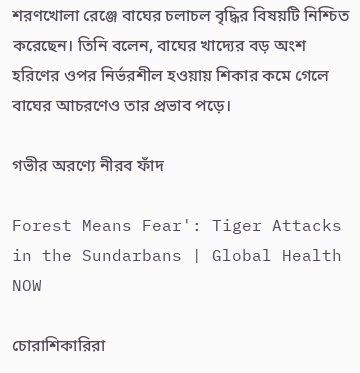শরণখোলা রেঞ্জে বাঘের চলাচল বৃদ্ধির বিষয়টি নিশ্চিত করেছেন। তিনি বলেন, বাঘের খাদ্যের বড় অংশ হরিণের ওপর নির্ভরশীল হওয়ায় শিকার কমে গেলে বাঘের আচরণেও তার প্রভাব পড়ে।

গভীর অরণ্যে নীরব ফাঁদ

Forest Means Fear': Tiger Attacks in the Sundarbans | Global Health NOW

চোরাশিকারিরা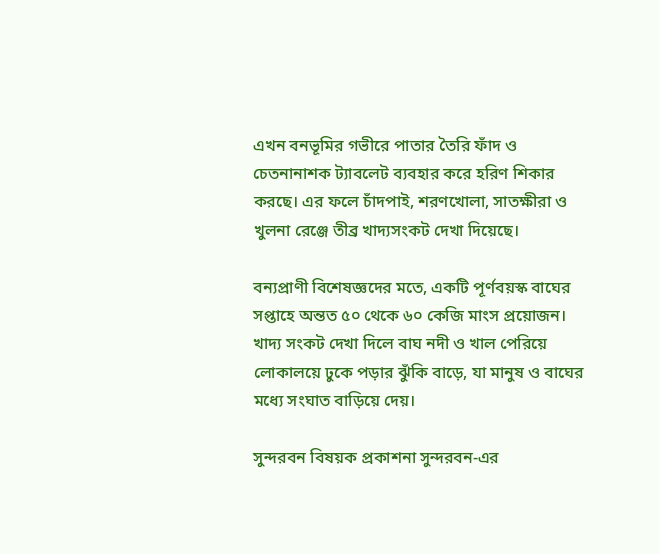এখন বনভূমির গভীরে পাতার তৈরি ফাঁদ ও চেতনানাশক ট্যাবলেট ব্যবহার করে হরিণ শিকার করছে। এর ফলে চাঁদপাই, শরণখোলা, সাতক্ষীরা ও খুলনা রেঞ্জে তীব্র খাদ্যসংকট দেখা দিয়েছে।

বন্যপ্রাণী বিশেষজ্ঞদের মতে, একটি পূর্ণবয়স্ক বাঘের সপ্তাহে অন্তত ৫০ থেকে ৬০ কেজি মাংস প্রয়োজন। খাদ্য সংকট দেখা দিলে বাঘ নদী ও খাল পেরিয়ে লোকালয়ে ঢুকে পড়ার ঝুঁকি বাড়ে, যা মানুষ ও বাঘের মধ্যে সংঘাত বাড়িয়ে দেয়।

সুন্দরবন বিষয়ক প্রকাশনা সুন্দরবন-এর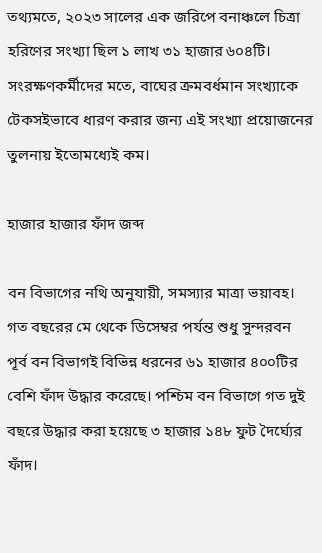তথ্যমতে, ২০২৩ সালের এক জরিপে বনাঞ্চলে চিত্রা হরিণের সংখ্যা ছিল ১ লাখ ৩১ হাজার ৬০৪টি। সংরক্ষণকর্মীদের মতে, বাঘের ক্রমবর্ধমান সংখ্যাকে টেকসইভাবে ধারণ করার জন্য এই সংখ্যা প্রয়োজনের তুলনায় ইতোমধ্যেই কম।

হাজার হাজার ফাঁদ জব্দ

বন বিভাগের নথি অনুযায়ী, সমস্যার মাত্রা ভয়াবহ। গত বছরের মে থেকে ডিসেম্বর পর্যন্ত শুধু সুন্দরবন পূর্ব বন বিভাগই বিভিন্ন ধরনের ৬১ হাজার ৪০০টির বেশি ফাঁদ উদ্ধার করেছে। পশ্চিম বন বিভাগে গত দুই বছরে উদ্ধার করা হয়েছে ৩ হাজার ১৪৮ ফুট দৈর্ঘ্যের ফাঁদ।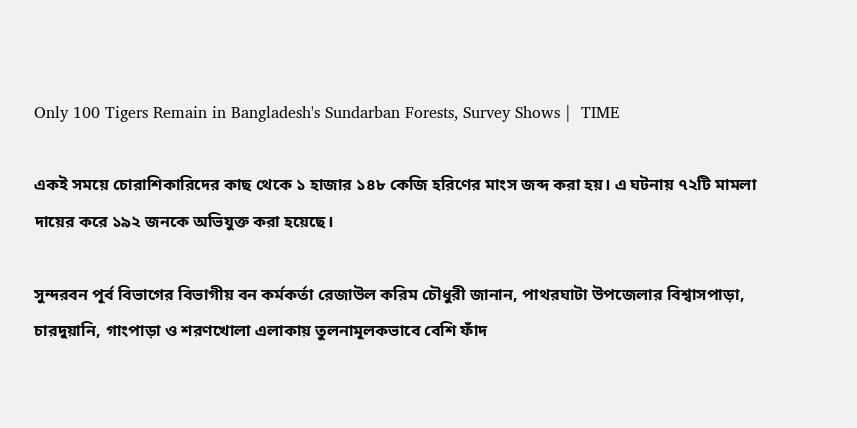Only 100 Tigers Remain in Bangladesh's Sundarban Forests, Survey Shows |  TIME

একই সময়ে চোরাশিকারিদের কাছ থেকে ১ হাজার ১৪৮ কেজি হরিণের মাংস জব্দ করা হয়। এ ঘটনায় ৭২টি মামলা দায়ের করে ১৯২ জনকে অভিযুক্ত করা হয়েছে।

সুন্দরবন পূর্ব বিভাগের বিভাগীয় বন কর্মকর্তা রেজাউল করিম চৌধুরী জানান, পাথরঘাটা উপজেলার বিশ্বাসপাড়া, চারদুয়ানি, গাংপাড়া ও শরণখোলা এলাকায় তুলনামূলকভাবে বেশি ফাঁদ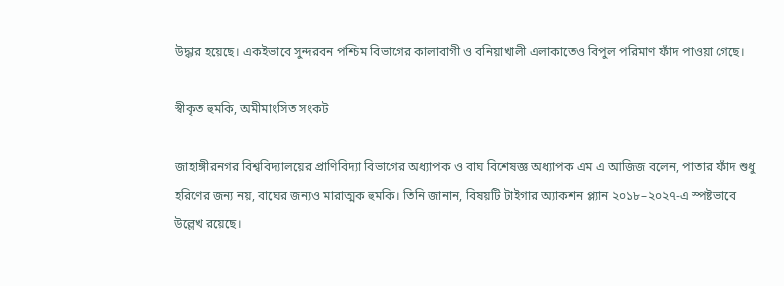উদ্ধার হয়েছে। একইভাবে সুন্দরবন পশ্চিম বিভাগের কালাবাগী ও বনিয়াখালী এলাকাতেও বিপুল পরিমাণ ফাঁদ পাওয়া গেছে।

স্বীকৃত হুমকি, অমীমাংসিত সংকট

জাহাঙ্গীরনগর বিশ্ববিদ্যালয়ের প্রাণিবিদ্যা বিভাগের অধ্যাপক ও বাঘ বিশেষজ্ঞ অধ্যাপক এম এ আজিজ বলেন, পাতার ফাঁদ শুধু হরিণের জন্য নয়, বাঘের জন্যও মারাত্মক হুমকি। তিনি জানান, বিষয়টি টাইগার অ্যাকশন প্ল্যান ২০১৮–২০২৭-এ স্পষ্টভাবে উল্লেখ রয়েছে।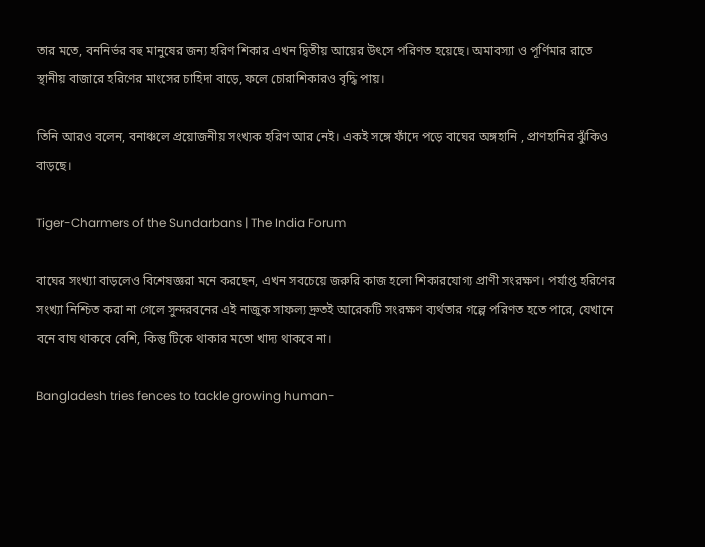তার মতে, বননির্ভর বহু মানুষের জন্য হরিণ শিকার এখন দ্বিতীয় আয়ের উৎসে পরিণত হয়েছে। অমাবস্যা ও পূর্ণিমার রাতে স্থানীয় বাজারে হরিণের মাংসের চাহিদা বাড়ে, ফলে চোরাশিকারও বৃদ্ধি পায়।

তিনি আরও বলেন, বনাঞ্চলে প্রয়োজনীয় সংখ্যক হরিণ আর নেই। একই সঙ্গে ফাঁদে পড়ে বাঘের অঙ্গহানি , প্রাণহানির ঝুঁকিও বাড়ছে।

Tiger-Charmers of the Sundarbans | The India Forum

বাঘের সংখ্যা বাড়লেও বিশেষজ্ঞরা মনে করছেন, এখন সবচেয়ে জরুরি কাজ হলো শিকারযোগ্য প্রাণী সংরক্ষণ। পর্যাপ্ত হরিণের সংখ্যা নিশ্চিত করা না গেলে সুন্দরবনের এই নাজুক সাফল্য দ্রুতই আরেকটি সংরক্ষণ ব্যর্থতার গল্পে পরিণত হতে পারে, যেখানে বনে বাঘ থাকবে বেশি, কিন্তু টিকে থাকার মতো খাদ্য থাকবে না।

Bangladesh tries fences to tackle growing human-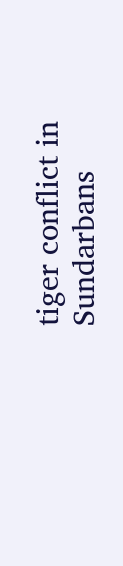tiger conflict in Sundarbans